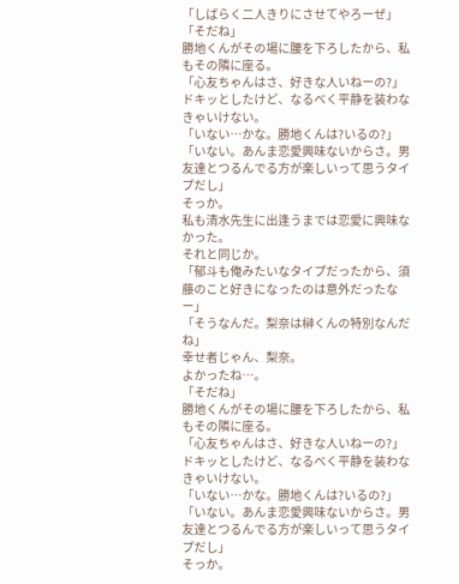「しばらく二人きりにさせてやろーぜ」
「そだね」
勝地くんがその場に腰を下ろしたから、私もその隣に座る。
「心友ちゃんはさ、好きな人いねーの?」
ドキッとしたけど、なるべく平静を装わなきゃいけない。
「いない…かな。勝地くんは?いるの?」
「いない。あんま恋愛興味ないからさ。男友達とつるんでる方が楽しいって思うタイプだし」
そっか。
私も清水先生に出逢うまでは恋愛に興味なかった。
それと同じか。
「郁斗も俺みたいなタイプだったから、須藤のこと好きになったのは意外だったなー」
「そうなんだ。梨奈は榊くんの特別なんだね」
幸せ者じゃん、梨奈。
よかったね…。
「そだね」
勝地くんがその場に腰を下ろしたから、私もその隣に座る。
「心友ちゃんはさ、好きな人いねーの?」
ドキッとしたけど、なるべく平静を装わなきゃいけない。
「いない…かな。勝地くんは?いるの?」
「いない。あんま恋愛興味ないからさ。男友達とつるんでる方が楽しいって思うタイプだし」
そっか。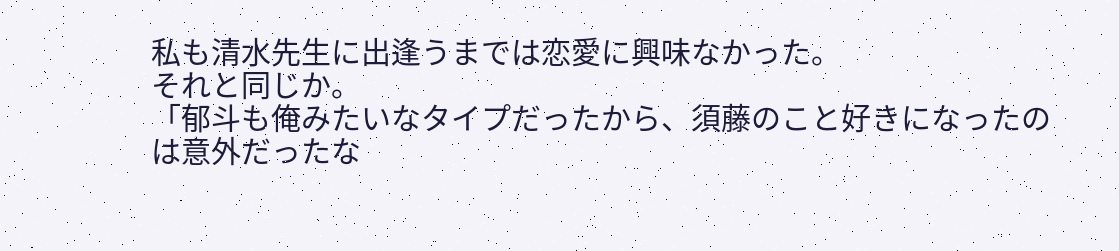私も清水先生に出逢うまでは恋愛に興味なかった。
それと同じか。
「郁斗も俺みたいなタイプだったから、須藤のこと好きになったのは意外だったな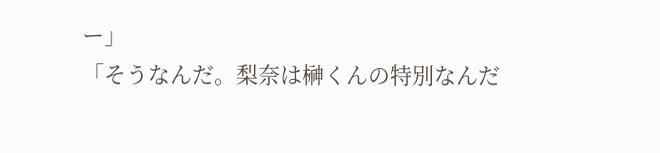ー」
「そうなんだ。梨奈は榊くんの特別なんだ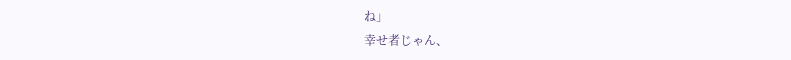ね」
幸せ者じゃん、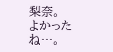梨奈。
よかったね…。